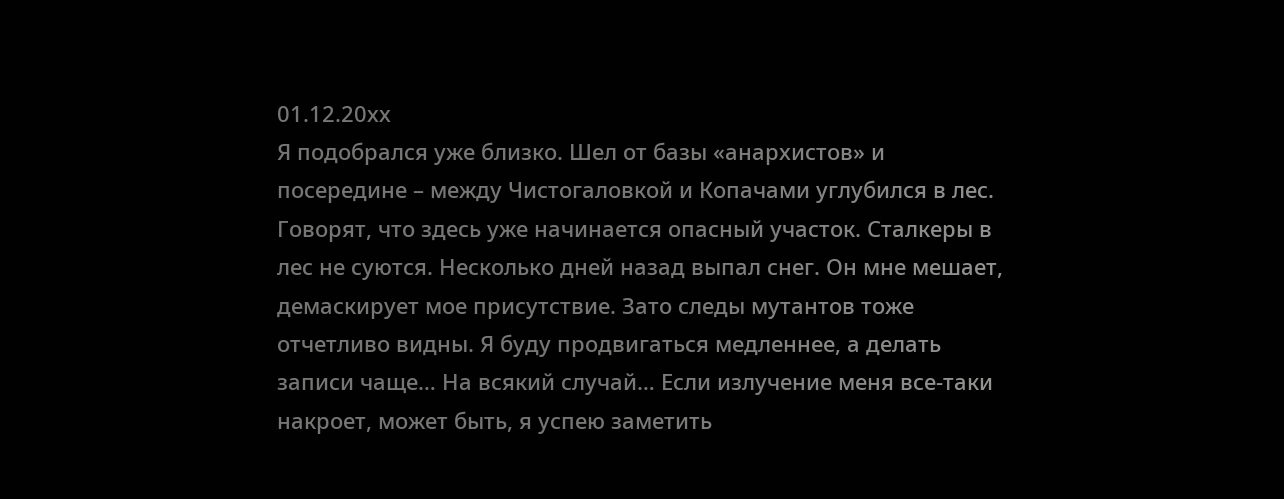01.12.20хх
Я подобрался уже близко. Шел от базы «анархистов» и посередине – между Чистогаловкой и Копачами углубился в лес. Говорят, что здесь уже начинается опасный участок. Сталкеры в лес не суются. Несколько дней назад выпал снег. Он мне мешает, демаскирует мое присутствие. Зато следы мутантов тоже отчетливо видны. Я буду продвигаться медленнее, а делать записи чаще… На всякий случай… Если излучение меня все-таки накроет, может быть, я успею заметить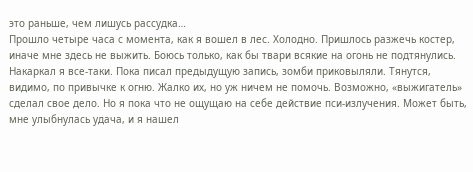это раньше, чем лишусь рассудка…
Прошло четыре часа с момента, как я вошел в лес. Холодно. Пришлось разжечь костер, иначе мне здесь не выжить. Боюсь только, как бы твари всякие на огонь не подтянулись.
Накаркал я все-таки. Пока писал предыдущую запись, зомби приковыляли. Тянутся, видимо, по привычке к огню. Жалко их, но уж ничем не помочь. Возможно, «выжигатель» сделал свое дело. Но я пока что не ощущаю на себе действие пси-излучения. Может быть, мне улыбнулась удача, и я нашел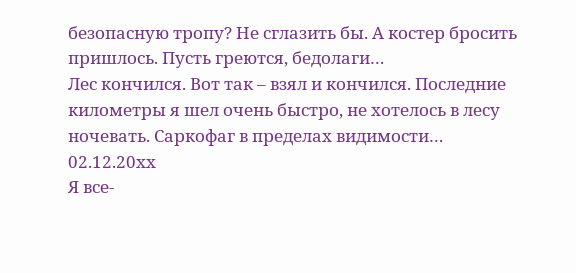безопасную тропу? Не сглазить бы. А костер бросить пришлось. Пусть греются, бедолаги…
Лес кончился. Вот так – взял и кончился. Последние километры я шел очень быстро, не хотелось в лесу ночевать. Саркофаг в пределах видимости…
02.12.20хх
Я все-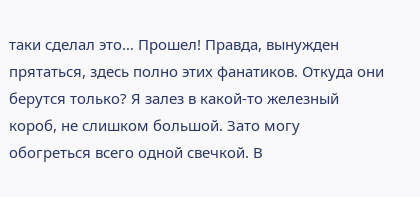таки сделал это… Прошел! Правда, вынужден прятаться, здесь полно этих фанатиков. Откуда они берутся только? Я залез в какой-то железный короб, не слишком большой. Зато могу обогреться всего одной свечкой. В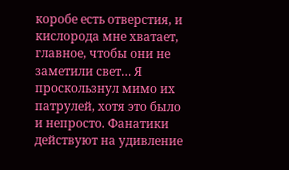коробе есть отверстия, и кислорода мне хватает, главное, чтобы они не заметили свет… Я проскользнул мимо их патрулей, хотя это было и непросто. Фанатики действуют на удивление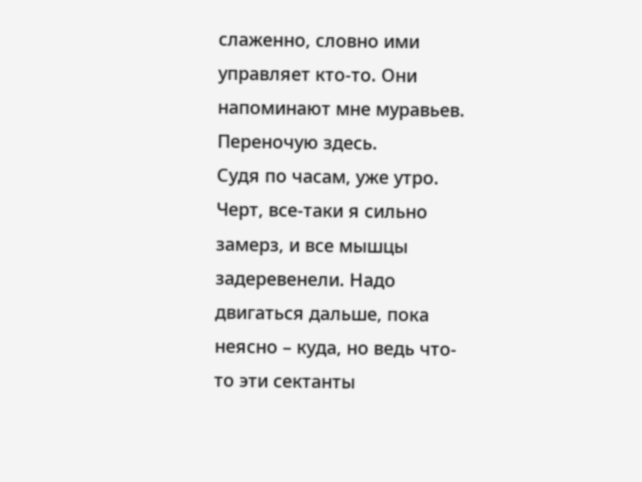слаженно, словно ими управляет кто-то. Они напоминают мне муравьев. Переночую здесь.
Судя по часам, уже утро. Черт, все-таки я сильно замерз, и все мышцы задеревенели. Надо двигаться дальше, пока неясно – куда, но ведь что-то эти сектанты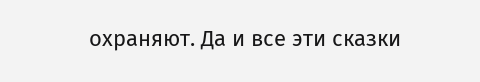охраняют. Да и все эти сказки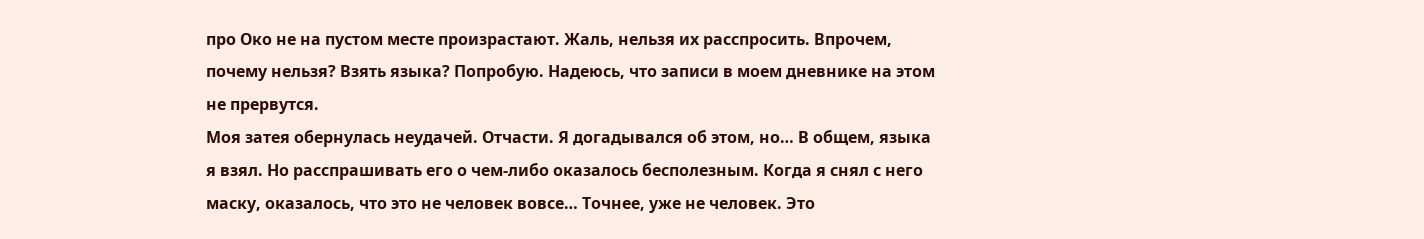про Око не на пустом месте произрастают. Жаль, нельзя их расспросить. Впрочем, почему нельзя? Взять языка? Попробую. Надеюсь, что записи в моем дневнике на этом не прервутся.
Моя затея обернулась неудачей. Отчасти. Я догадывался об этом, но… В общем, языка я взял. Но расспрашивать его о чем-либо оказалось бесполезным. Когда я снял с него маску, оказалось, что это не человек вовсе… Точнее, уже не человек. Это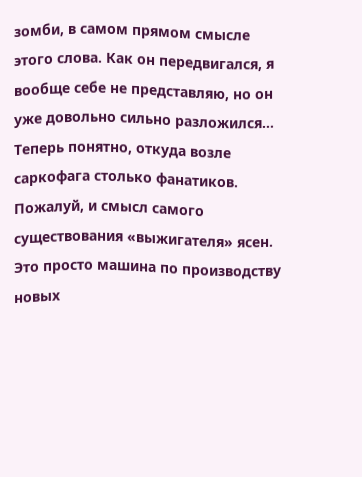зомби, в самом прямом смысле этого слова. Как он передвигался, я вообще себе не представляю, но он уже довольно сильно разложился… Теперь понятно, откуда возле саркофага столько фанатиков. Пожалуй, и смысл самого существования «выжигателя» ясен. Это просто машина по производству новых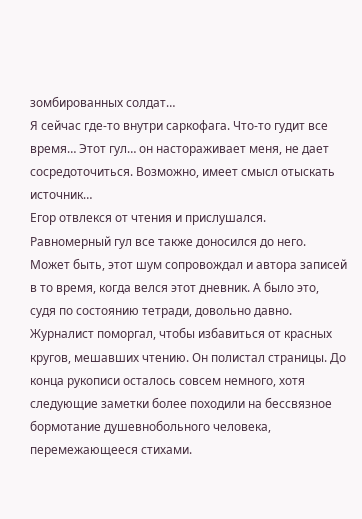зомбированных солдат…
Я сейчас где-то внутри саркофага. Что-то гудит все время… Этот гул… он настораживает меня, не дает сосредоточиться. Возможно, имеет смысл отыскать источник…
Егор отвлекся от чтения и прислушался. Равномерный гул все также доносился до него. Может быть, этот шум сопровождал и автора записей в то время, когда велся этот дневник. А было это, судя по состоянию тетради, довольно давно.
Журналист поморгал, чтобы избавиться от красных кругов, мешавших чтению. Он полистал страницы. До конца рукописи осталось совсем немного, хотя следующие заметки более походили на бессвязное бормотание душевнобольного человека, перемежающееся стихами.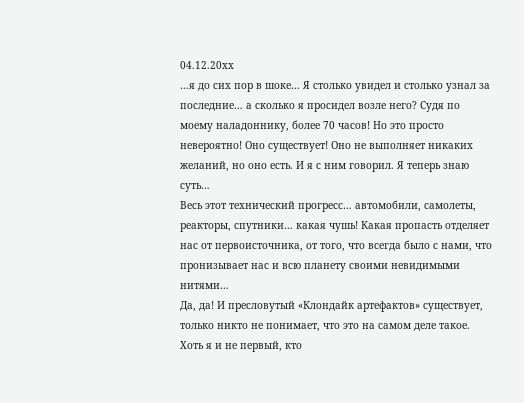04.12.20хх
…я до сих пор в шоке… Я столько увидел и столько узнал за последние… а сколько я просидел возле него? Судя по моему наладоннику, более 70 часов! Но это просто невероятно! Оно существует! Оно не выполняет никаких желаний, но оно есть. И я с ним говорил. Я теперь знаю суть…
Весь этот технический прогресс… автомобили, самолеты, реакторы, спутники… какая чушь! Какая пропасть отделяет нас от первоисточника, от того, что всегда было с нами, что пронизывает нас и всю планету своими невидимыми нитями…
Да, да! И пресловутый «Клондайк артефактов» существует, только никто не понимает, что это на самом деле такое. Хоть я и не первый, кто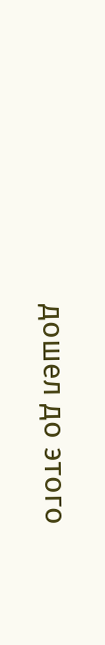дошел до этого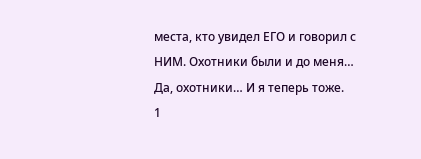места, кто увидел ЕГО и говорил с НИМ. Охотники были и до меня… Да, охотники… И я теперь тоже.
1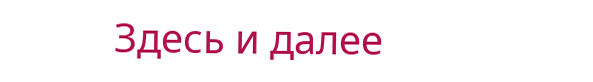Здесь и далее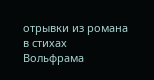отрывки из романа в стихах Вольфрама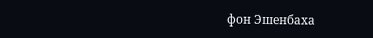фон Эшенбаха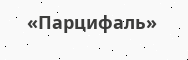«Парцифаль»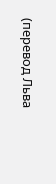(перевод Льва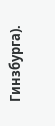Гинзбурга).